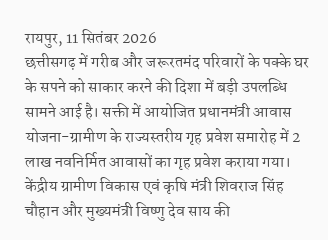रायपुर, 11 सितंबर 2026
छत्तीसगढ़ में गरीब और जरूरतमंद परिवारों के पक्के घर के सपने को साकार करने की दिशा में बड़ी उपलब्धि सामने आई है। सक्ती में आयोजित प्रधानमंत्री आवास योजना-ग्रामीण के राज्यस्तरीय गृह प्रवेश समारोह में 2 लाख नवनिर्मित आवासों का गृह प्रवेश कराया गया। केंद्रीय ग्रामीण विकास एवं कृषि मंत्री शिवराज सिंह चौहान और मुख्यमंत्री विष्णु देव साय की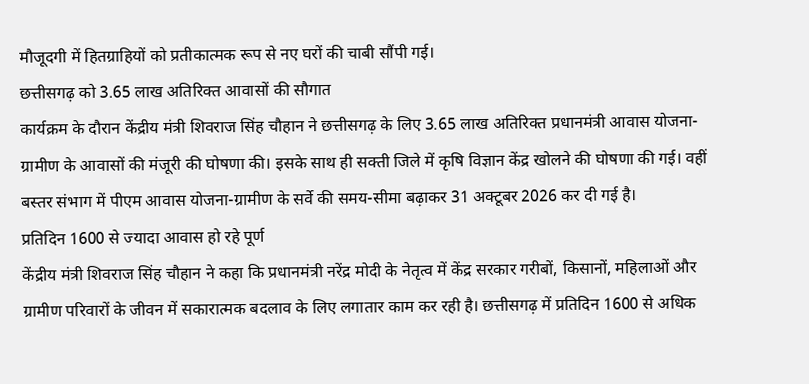मौजूदगी में हितग्राहियों को प्रतीकात्मक रूप से नए घरों की चाबी सौंपी गई।
छत्तीसगढ़ को 3.65 लाख अतिरिक्त आवासों की सौगात
कार्यक्रम के दौरान केंद्रीय मंत्री शिवराज सिंह चौहान ने छत्तीसगढ़ के लिए 3.65 लाख अतिरिक्त प्रधानमंत्री आवास योजना-ग्रामीण के आवासों की मंजूरी की घोषणा की। इसके साथ ही सक्ती जिले में कृषि विज्ञान केंद्र खोलने की घोषणा की गई। वहीं बस्तर संभाग में पीएम आवास योजना-ग्रामीण के सर्वे की समय-सीमा बढ़ाकर 31 अक्टूबर 2026 कर दी गई है।
प्रतिदिन 1600 से ज्यादा आवास हो रहे पूर्ण
केंद्रीय मंत्री शिवराज सिंह चौहान ने कहा कि प्रधानमंत्री नरेंद्र मोदी के नेतृत्व में केंद्र सरकार गरीबों, किसानों, महिलाओं और ग्रामीण परिवारों के जीवन में सकारात्मक बदलाव के लिए लगातार काम कर रही है। छत्तीसगढ़ में प्रतिदिन 1600 से अधिक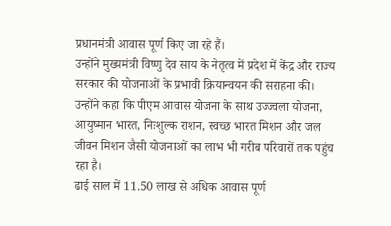प्रधानमंत्री आवास पूर्ण किए जा रहे हैं।
उन्होंने मुख्यमंत्री विष्णु देव साय के नेतृत्व में प्रदेश में केंद्र और राज्य सरकार की योजनाओं के प्रभावी क्रियान्वयन की सराहना की। उन्होंने कहा कि पीएम आवास योजना के साथ उज्ज्वला योजना, आयुष्मान भारत, निःशुल्क राशन, स्वच्छ भारत मिशन और जल जीवन मिशन जैसी योजनाओं का लाभ भी गरीब परिवारों तक पहुंच रहा है।
ढाई साल में 11.50 लाख से अधिक आवास पूर्ण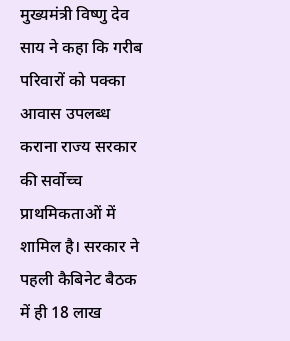मुख्यमंत्री विष्णु देव साय ने कहा कि गरीब परिवारों को पक्का आवास उपलब्ध कराना राज्य सरकार की सर्वोच्च प्राथमिकताओं में शामिल है। सरकार ने पहली कैबिनेट बैठक में ही 18 लाख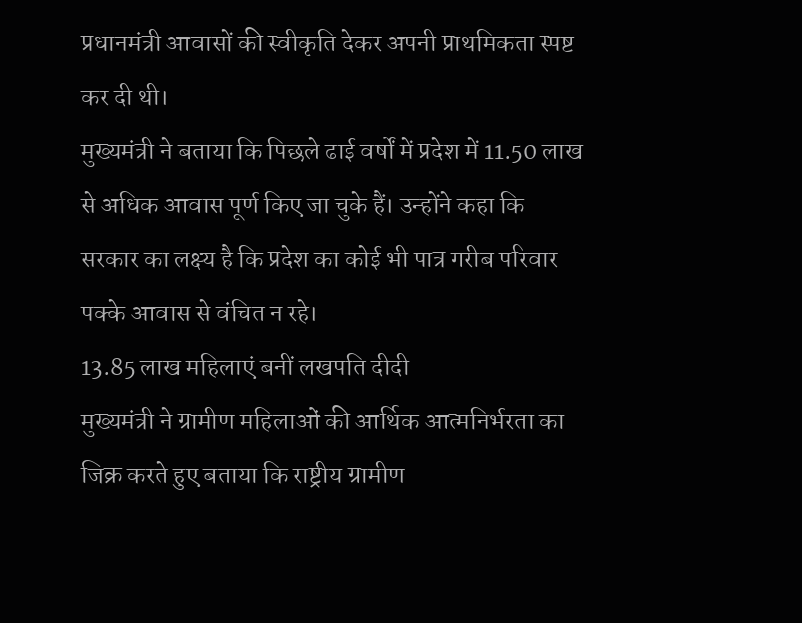प्रधानमंत्री आवासों की स्वीकृति देकर अपनी प्राथमिकता स्पष्ट कर दी थी।
मुख्यमंत्री ने बताया कि पिछले ढाई वर्षों में प्रदेश में 11.50 लाख से अधिक आवास पूर्ण किए जा चुके हैं। उन्होंने कहा कि सरकार का लक्ष्य है कि प्रदेश का कोई भी पात्र गरीब परिवार पक्के आवास से वंचित न रहे।
13.85 लाख महिलाएं बनीं लखपति दीदी
मुख्यमंत्री ने ग्रामीण महिलाओं की आर्थिक आत्मनिर्भरता का जिक्र करते हुए बताया कि राष्ट्रीय ग्रामीण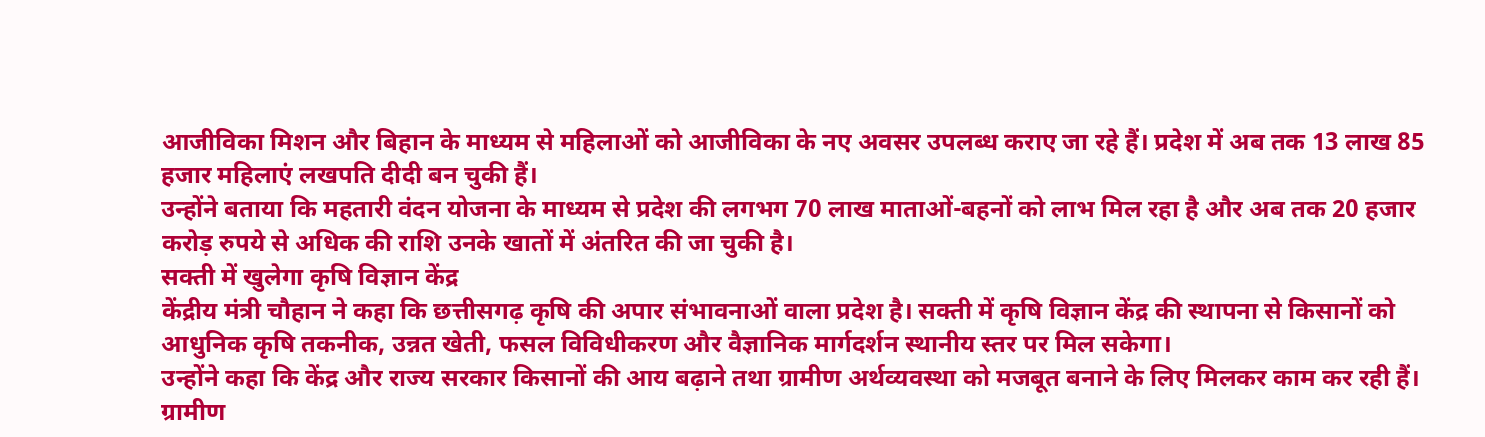आजीविका मिशन और बिहान के माध्यम से महिलाओं को आजीविका के नए अवसर उपलब्ध कराए जा रहे हैं। प्रदेश में अब तक 13 लाख 85 हजार महिलाएं लखपति दीदी बन चुकी हैं।
उन्होंने बताया कि महतारी वंदन योजना के माध्यम से प्रदेश की लगभग 70 लाख माताओं-बहनों को लाभ मिल रहा है और अब तक 20 हजार करोड़ रुपये से अधिक की राशि उनके खातों में अंतरित की जा चुकी है।
सक्ती में खुलेगा कृषि विज्ञान केंद्र
केंद्रीय मंत्री चौहान ने कहा कि छत्तीसगढ़ कृषि की अपार संभावनाओं वाला प्रदेश है। सक्ती में कृषि विज्ञान केंद्र की स्थापना से किसानों को आधुनिक कृषि तकनीक, उन्नत खेती, फसल विविधीकरण और वैज्ञानिक मार्गदर्शन स्थानीय स्तर पर मिल सकेगा।
उन्होंने कहा कि केंद्र और राज्य सरकार किसानों की आय बढ़ाने तथा ग्रामीण अर्थव्यवस्था को मजबूत बनाने के लिए मिलकर काम कर रही हैं।
ग्रामीण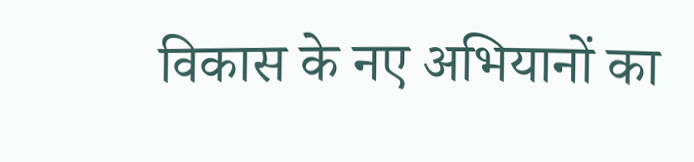विकास के नए अभियानों का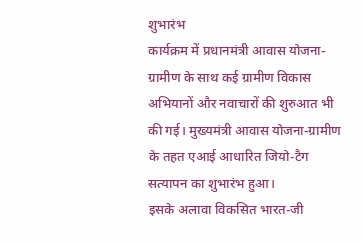शुभारंभ
कार्यक्रम में प्रधानमंत्री आवास योजना-ग्रामीण के साथ कई ग्रामीण विकास अभियानों और नवाचारों की शुरुआत भी की गई। मुख्यमंत्री आवास योजना-ग्रामीण के तहत एआई आधारित जियो-टैग सत्यापन का शुभारंभ हुआ।
इसके अलावा विकसित भारत-जी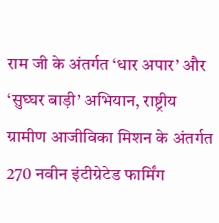राम जी के अंतर्गत ‘धार अपार’ और ‘सुघ्घर बाड़ी’ अभियान, राष्ट्रीय ग्रामीण आजीविका मिशन के अंतर्गत 270 नवीन इंटीग्रेटेड फार्मिंग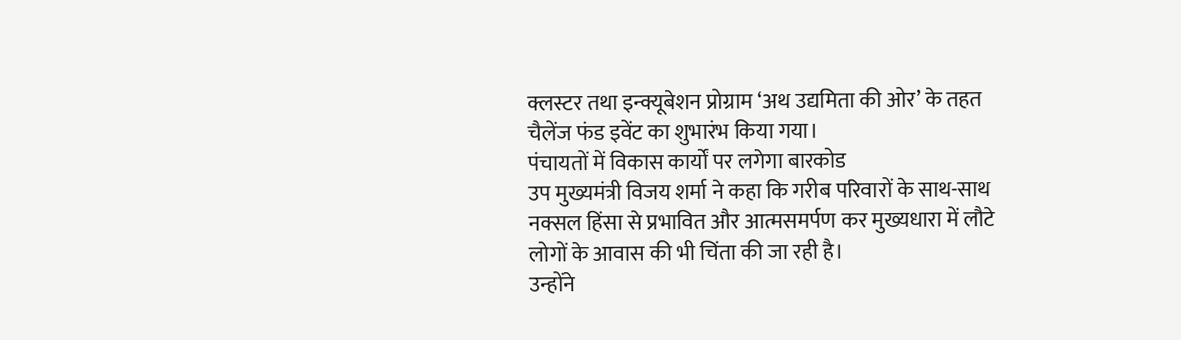क्लस्टर तथा इन्क्यूबेशन प्रोग्राम ‘अथ उद्यमिता की ओर’ के तहत चैलेंज फंड इवेंट का शुभारंभ किया गया।
पंचायतों में विकास कार्यों पर लगेगा बारकोड
उप मुख्यमंत्री विजय शर्मा ने कहा कि गरीब परिवारों के साथ-साथ नक्सल हिंसा से प्रभावित और आत्मसमर्पण कर मुख्यधारा में लौटे लोगों के आवास की भी चिंता की जा रही है।
उन्होंने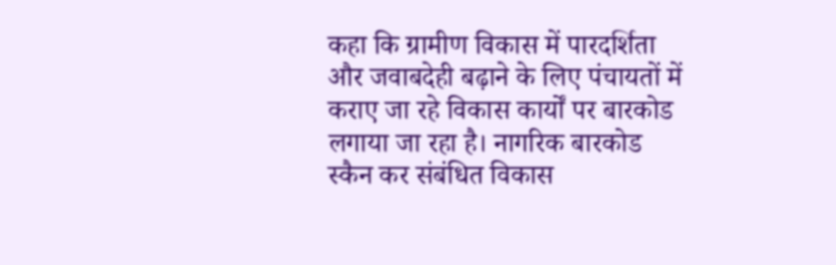कहा कि ग्रामीण विकास में पारदर्शिता और जवाबदेही बढ़ाने के लिए पंचायतों में कराए जा रहे विकास कार्यों पर बारकोड लगाया जा रहा है। नागरिक बारकोड स्कैन कर संबंधित विकास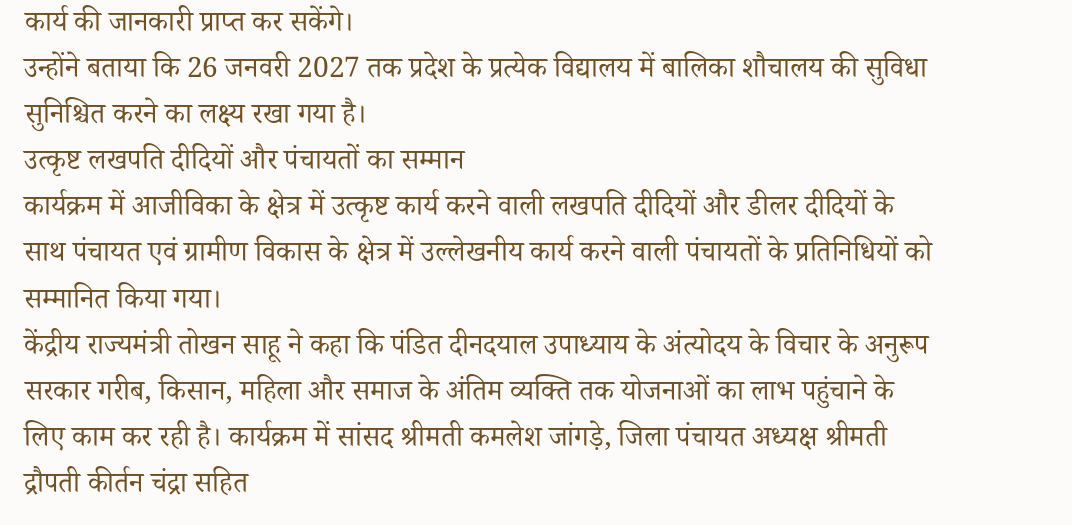कार्य की जानकारी प्राप्त कर सकेंगे।
उन्होंने बताया कि 26 जनवरी 2027 तक प्रदेश के प्रत्येक विद्यालय में बालिका शौचालय की सुविधा सुनिश्चित करने का लक्ष्य रखा गया है।
उत्कृष्ट लखपति दीदियों और पंचायतों का सम्मान
कार्यक्रम में आजीविका के क्षेत्र में उत्कृष्ट कार्य करने वाली लखपति दीदियों और डीलर दीदियों के साथ पंचायत एवं ग्रामीण विकास के क्षेत्र में उल्लेखनीय कार्य करने वाली पंचायतों के प्रतिनिधियों को सम्मानित किया गया।
केंद्रीय राज्यमंत्री तोखन साहू ने कहा कि पंडित दीनदयाल उपाध्याय के अंत्योदय के विचार के अनुरूप सरकार गरीब, किसान, महिला और समाज के अंतिम व्यक्ति तक योजनाओं का लाभ पहुंचाने के लिए काम कर रही है। कार्यक्रम में सांसद श्रीमती कमलेश जांगड़े, जिला पंचायत अध्यक्ष श्रीमती द्रौपती कीर्तन चंद्रा सहित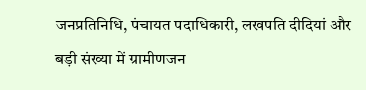जनप्रतिनिधि, पंचायत पदाधिकारी, लखपति दीदियां और बड़ी संख्या में ग्रामीणजन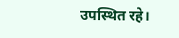उपस्थित रहे।